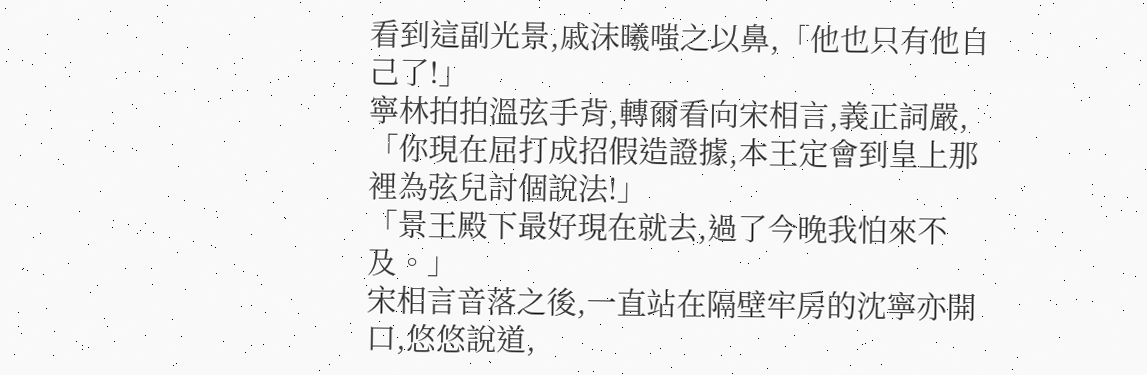看到這副光景,戚沫曦嗤之以鼻,「他也只有他自己了!」
寧林拍拍溫弦手背,轉爾看向宋相言,義正詞嚴,「你現在屈打成招假造證據,本王定會到皇上那裡為弦兒討個說法!」
「景王殿下最好現在就去,過了今晚我怕來不及。」
宋相言音落之後,一直站在隔壁牢房的沈寧亦開口,悠悠說道,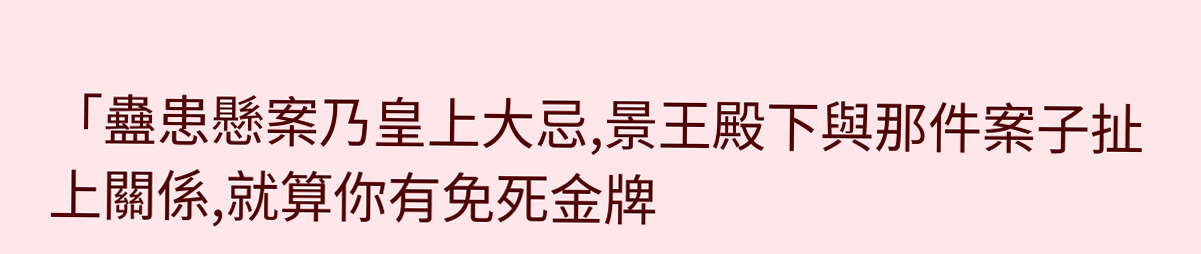「蠱患懸案乃皇上大忌,景王殿下與那件案子扯上關係,就算你有免死金牌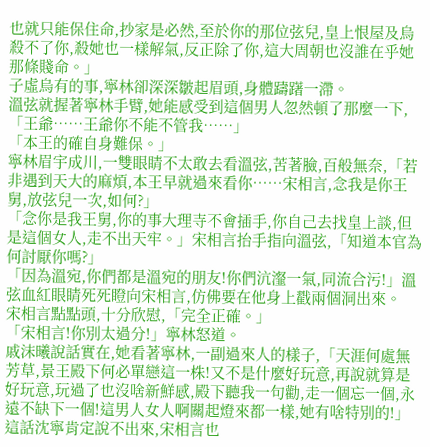也就只能保住命,抄家是必然,至於你的那位弦兒,皇上恨屋及烏殺不了你,殺她也一樣解氣,反正除了你,這大周朝也沒誰在乎她那條賤命。」
子虛烏有的事,寧林卻深深皺起眉頭,身體躊躇一滯。
溫弦就握著寧林手臂,她能感受到這個男人忽然頓了那麼一下,「王爺……王爺你不能不管我……」
「本王的確自身難保。」
寧林眉宇成川,一雙眼睛不太敢去看溫弦,苦著臉,百般無奈,「若非遇到天大的麻煩,本王早就過來看你……宋相言,念我是你王舅,放弦兒一次,如何?」
「念你是我王舅,你的事大理寺不會插手,你自己去找皇上談,但是這個女人,走不出天牢。」宋相言抬手指向溫弦,「知道本官為何討厭你嗎?」
「因為溫宛,你們都是溫宛的朋友!你們沆瀣一氣,同流合污!」溫弦血紅眼睛死死瞪向宋相言,仿佛要在他身上戳兩個洞出來。
宋相言點點頭,十分欣慰,「完全正確。」
「宋相言!你別太過分!」寧林怒道。
戚沫曦說話實在,她看著寧林,一副過來人的樣子,「天涯何處無芳草,景王殿下何必單戀這一株!又不是什麼好玩意,再說就算是好玩意,玩過了也沒啥新鮮感,殿下聽我一句勸,走一個忘一個,永遠不缺下一個!這男人女人啊關起燈來都一樣,她有啥特別的!」
這話沈寧肯定說不出來,宋相言也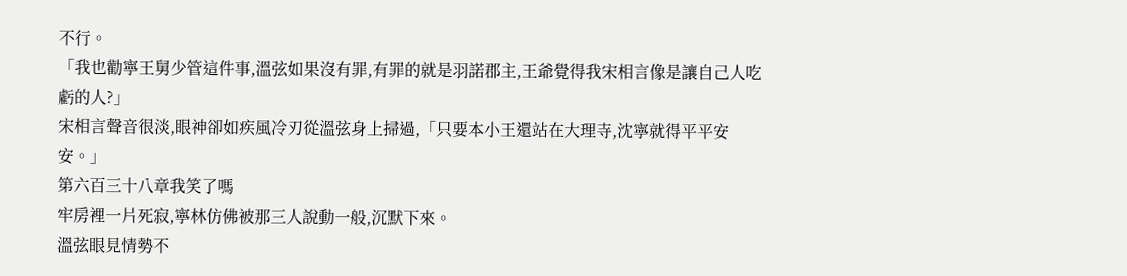不行。
「我也勸寧王舅少管這件事,溫弦如果沒有罪,有罪的就是羽諾郡主,王爺覺得我宋相言像是讓自己人吃虧的人?」
宋相言聲音很淡,眼神卻如疾風冷刃從溫弦身上掃過,「只要本小王還站在大理寺,沈寧就得平平安安。」
第六百三十八章我笑了嗎
牢房裡一片死寂,寧林仿佛被那三人說動一般,沉默下來。
溫弦眼見情勢不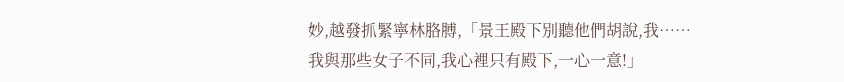妙,越發抓緊寧林胳膊,「景王殿下別聽他們胡說,我……我與那些女子不同,我心裡只有殿下,一心一意!」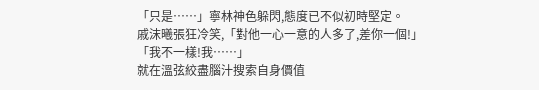「只是……」寧林神色躲閃,態度已不似初時堅定。
戚沫曦張狂冷笑,「對他一心一意的人多了,差你一個!」
「我不一樣!我……」
就在溫弦絞盡腦汁搜索自身價值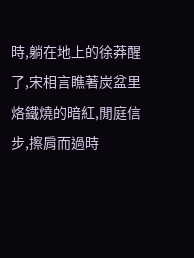時,躺在地上的徐莽醒了,宋相言瞧著炭盆里烙鐵燒的暗紅,閒庭信步,擦肩而過時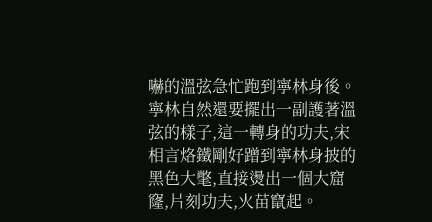嚇的溫弦急忙跑到寧林身後。
寧林自然還要擺出一副護著溫弦的樣子,這一轉身的功夫,宋相言烙鐵剛好蹭到寧林身披的黑色大氅,直接燙出一個大窟窿,片刻功夫,火苗竄起。